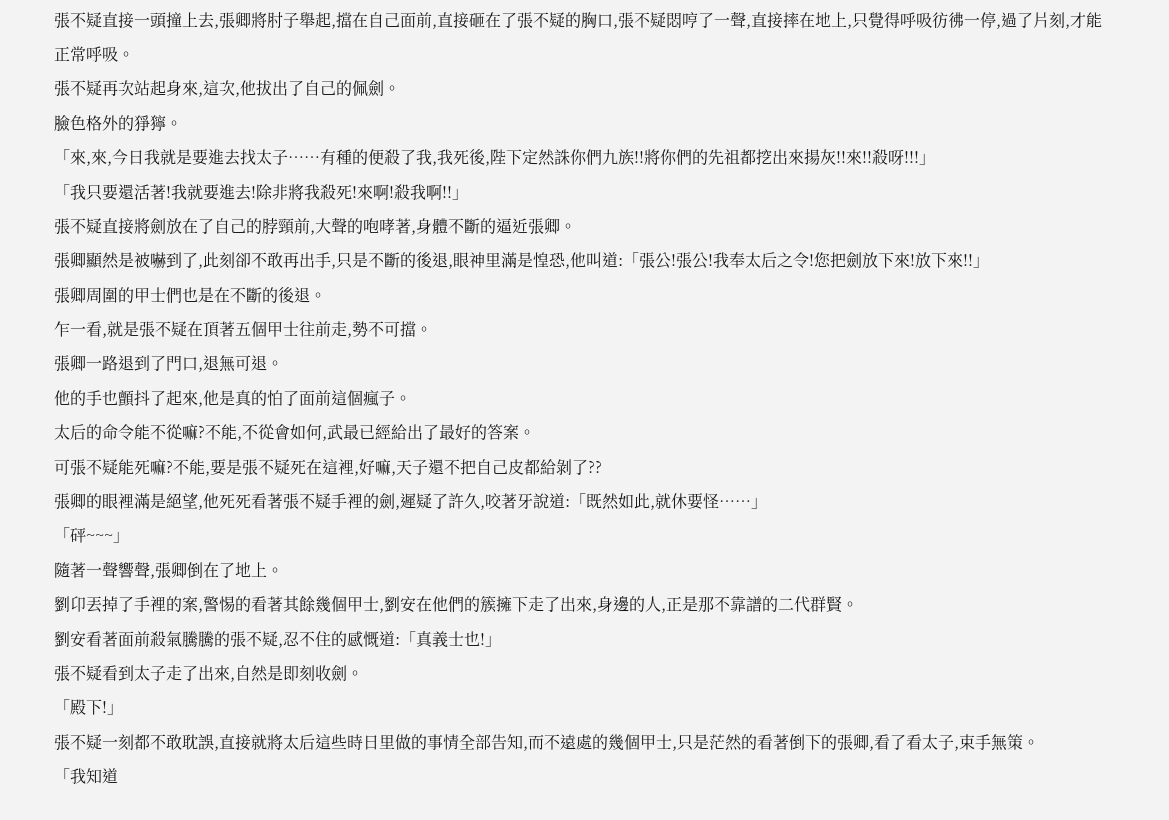張不疑直接一頭撞上去,張卿將肘子舉起,擋在自己面前,直接砸在了張不疑的胸口,張不疑悶哼了一聲,直接摔在地上,只覺得呼吸彷彿一停,過了片刻,才能正常呼吸。
張不疑再次站起身來,這次,他拔出了自己的佩劍。
臉色格外的猙獰。
「來,來,今日我就是要進去找太子……有種的便殺了我,我死後,陛下定然誅你們九族!!將你們的先祖都挖出來揚灰!!來!!殺呀!!!」
「我只要還活著!我就要進去!除非將我殺死!來啊!殺我啊!!」
張不疑直接將劍放在了自己的脖頸前,大聲的咆哮著,身體不斷的逼近張卿。
張卿顯然是被嚇到了,此刻卻不敢再出手,只是不斷的後退,眼神里滿是惶恐,他叫道:「張公!張公!我奉太后之令!您把劍放下來!放下來!!」
張卿周圍的甲士們也是在不斷的後退。
乍一看,就是張不疑在頂著五個甲士往前走,勢不可擋。
張卿一路退到了門口,退無可退。
他的手也顫抖了起來,他是真的怕了面前這個瘋子。
太后的命令能不從嘛?不能,不從會如何,武最已經給出了最好的答案。
可張不疑能死嘛?不能,要是張不疑死在這裡,好嘛,天子還不把自己皮都給剝了??
張卿的眼裡滿是絕望,他死死看著張不疑手裡的劍,遲疑了許久,咬著牙說道:「既然如此,就休要怪……」
「砰~~~」
隨著一聲響聲,張卿倒在了地上。
劉卬丟掉了手裡的案,警惕的看著其餘幾個甲士,劉安在他們的簇擁下走了出來,身邊的人,正是那不靠譜的二代群賢。
劉安看著面前殺氣騰騰的張不疑,忍不住的感慨道:「真義士也!」
張不疑看到太子走了出來,自然是即刻收劍。
「殿下!」
張不疑一刻都不敢耽誤,直接就將太后這些時日里做的事情全部告知,而不遠處的幾個甲士,只是茫然的看著倒下的張卿,看了看太子,束手無策。
「我知道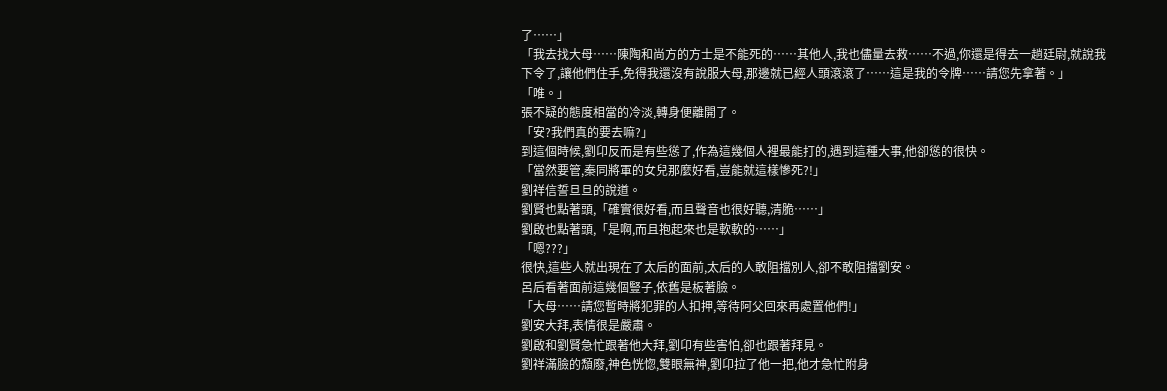了……」
「我去找大母……陳陶和尚方的方士是不能死的……其他人,我也儘量去救……不過,你還是得去一趟廷尉,就說我下令了,讓他們住手,免得我還沒有說服大母,那邊就已經人頭滾滾了……這是我的令牌……請您先拿著。」
「唯。」
張不疑的態度相當的冷淡,轉身便離開了。
「安?我們真的要去嘛?」
到這個時候,劉卬反而是有些慫了,作為這幾個人裡最能打的,遇到這種大事,他卻慫的很快。
「當然要管,秦同將軍的女兒那麼好看,豈能就這樣慘死?!」
劉祥信誓旦旦的說道。
劉賢也點著頭,「確實很好看,而且聲音也很好聽,清脆……」
劉啟也點著頭,「是啊,而且抱起來也是軟軟的……」
「嗯???」
很快,這些人就出現在了太后的面前,太后的人敢阻擋別人,卻不敢阻擋劉安。
呂后看著面前這幾個豎子,依舊是板著臉。
「大母……請您暫時將犯罪的人扣押,等待阿父回來再處置他們!」
劉安大拜,表情很是嚴肅。
劉啟和劉賢急忙跟著他大拜,劉卬有些害怕,卻也跟著拜見。
劉祥滿臉的頹廢,神色恍惚,雙眼無神,劉卬拉了他一把,他才急忙附身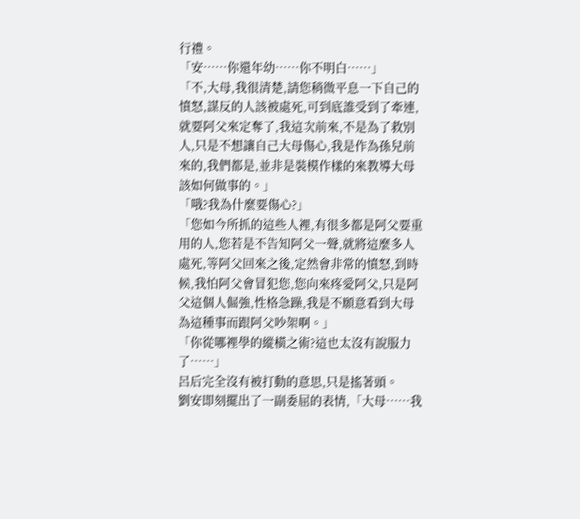行禮。
「安……你還年幼……你不明白……」
「不,大母,我很清楚,請您稍微平息一下自己的憤怒,謀反的人該被處死,可到底誰受到了牽連,就要阿父來定奪了,我這次前來,不是為了救別人,只是不想讓自己大母傷心,我是作為孫兒前來的,我們都是,並非是裝模作樣的來教導大母該如何做事的。」
「哦?我為什麼要傷心?」
「您如今所抓的這些人裡,有很多都是阿父要重用的人,您若是不告知阿父一聲,就將這麼多人處死,等阿父回來之後,定然會非常的憤怒,到時候,我怕阿父會冒犯您,您向來疼愛阿父,只是阿父這個人倔強,性格急躁,我是不願意看到大母為這種事而跟阿父吵架啊。」
「你從哪裡學的縱橫之術?這也太沒有說服力了……」
呂后完全沒有被打動的意思,只是搖著頭。
劉安即刻擺出了一副委屈的表情,「大母……我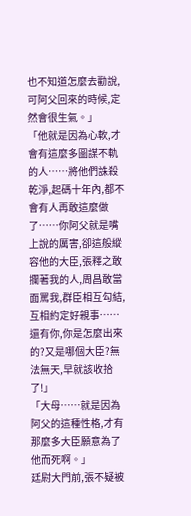也不知道怎麼去勸說,可阿父回來的時候,定然會很生氣。」
「他就是因為心軟,才會有這麼多圖謀不軌的人……將他們誅殺乾淨,起碼十年內,都不會有人再敢這麼做了……你阿父就是嘴上說的厲害,卻這般縱容他的大臣,張釋之敢攔著我的人,周昌敢當面罵我,群臣相互勾結,互相約定好親事……還有你,你是怎麼出來的?又是哪個大臣?無法無天,早就該收拾了!」
「大母……就是因為阿父的這種性格,才有那麼多大臣願意為了他而死啊。」
廷尉大門前,張不疑被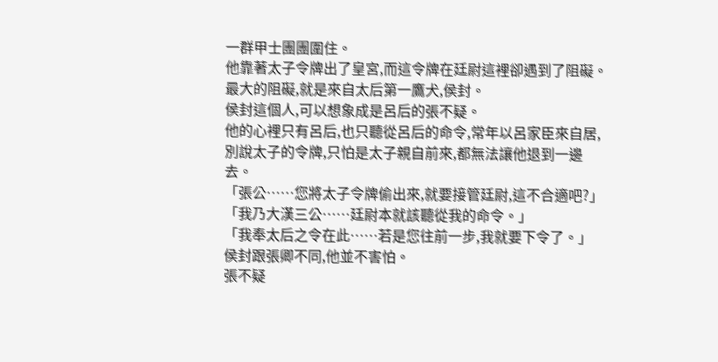一群甲士團團圍住。
他靠著太子令牌出了皇宮,而這令牌在廷尉這裡卻遇到了阻礙。
最大的阻礙,就是來自太后第一鷹犬,侯封。
侯封這個人,可以想象成是呂后的張不疑。
他的心裡只有呂后,也只聽從呂后的命令,常年以呂家臣來自居,別說太子的令牌,只怕是太子親自前來,都無法讓他退到一邊去。
「張公……您將太子令牌偷出來,就要接管廷尉,這不合適吧?」
「我乃大漢三公……廷尉本就該聽從我的命令。」
「我奉太后之令在此……若是您往前一步,我就要下令了。」
侯封跟張卿不同,他並不害怕。
張不疑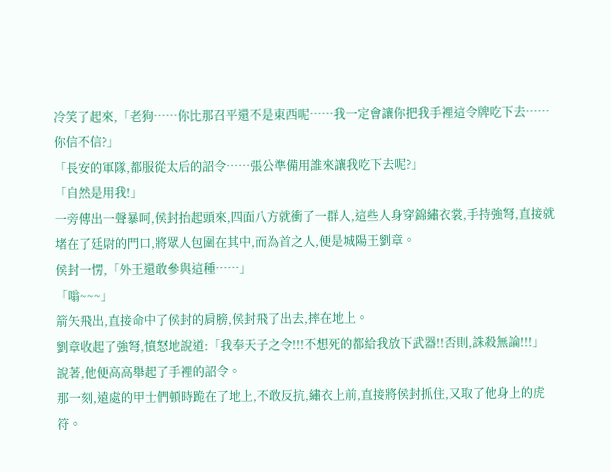冷笑了起來,「老狗……你比那召平還不是東西呢……我一定會讓你把我手裡這令牌吃下去……你信不信?」
「長安的軍隊,都服從太后的詔令……張公準備用誰來讓我吃下去呢?」
「自然是用我!」
一旁傳出一聲暴呵,侯封抬起頭來,四面八方就衝了一群人,這些人身穿錦繡衣裳,手持強弩,直接就堵在了廷尉的門口,將眾人包圍在其中,而為首之人,便是城陽王劉章。
侯封一愣,「外王還敢參與這種……」
「嗡~~~」
箭矢飛出,直接命中了侯封的肩膀,侯封飛了出去,摔在地上。
劉章收起了強弩,憤怒地說道:「我奉天子之令!!!不想死的都給我放下武器!!否則,誅殺無論!!!」
說著,他便高高舉起了手裡的詔令。
那一刻,遠處的甲士們頓時跪在了地上,不敢反抗,繡衣上前,直接將侯封抓住,又取了他身上的虎符。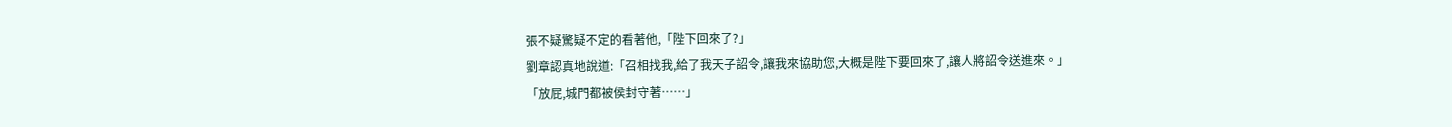張不疑驚疑不定的看著他,「陛下回來了?」
劉章認真地說道:「召相找我,給了我天子詔令,讓我來協助您,大概是陛下要回來了,讓人將詔令送進來。」
「放屁,城門都被侯封守著……」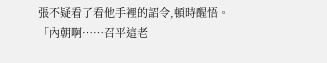張不疑看了看他手裡的詔令,頓時醒悟。
「內朝啊……召平這老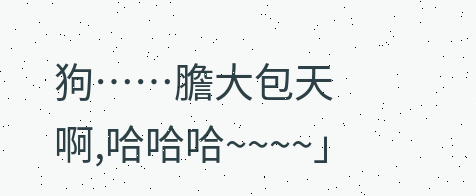狗……膽大包天啊,哈哈哈~~~~」